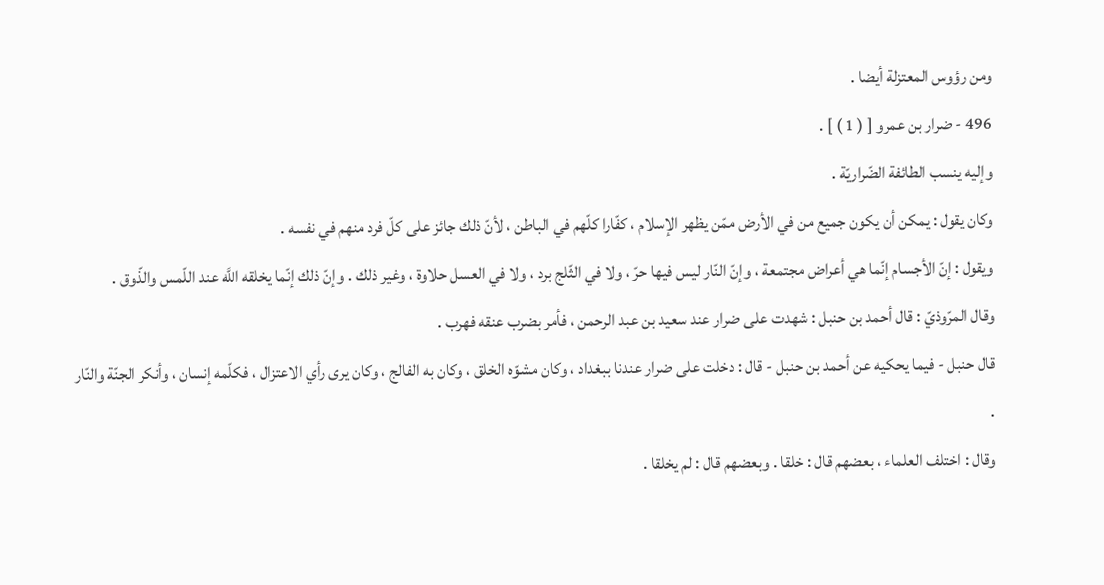ومن رؤوس المعتزلة أيضا .
496 - ضرار بن عمرو [ ( 1 ) ] .
وإليه ينسب الطائفة الضّراريّة .
وكان يقول : يمكن أن يكون جميع من في الأرض ممّن يظهر الإسلام ، كفّارا كلّهم في الباطن ، لأنّ ذلك جائز على كلّ فرد منهم في نفسه .
ويقول : إنّ الأجسام إنّما هي أعراض مجتمعة ، وإنّ النّار ليس فيها حرّ ، ولا في الثّلج برد ، ولا في العسل حلاوة ، وغير ذلك . وإنّ ذلك إنّما يخلقه اللَّه عند اللّمس والذّوق .
وقال المرّوذيّ : قال أحمد بن حنبل : شهدت على ضرار عند سعيد بن عبد الرحمن ، فأمر بضرب عنقه فهرب .
قال حنبل - فيما يحكيه عن أحمد بن حنبل - قال : دخلت على ضرار عندنا ببغداد ، وكان مشوّه الخلق ، وكان به الفالج ، وكان يرى رأي الاعتزال ، فكلّمه إنسان ، وأنكر الجنّة والنّار .
وقال : اختلف العلماء ، بعضهم قال : خلقا . وبعضهم قال : لم يخلقا .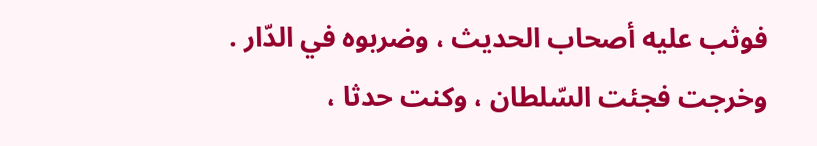فوثب عليه أصحاب الحديث ، وضربوه في الدّار . وخرجت فجئت السّلطان ، وكنت حدثا ،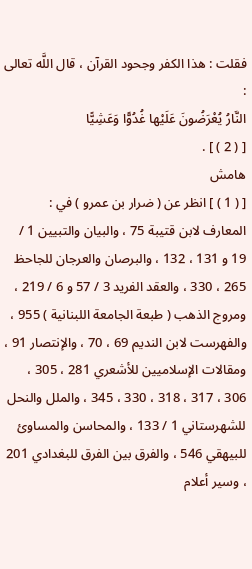فقلت : هذا الكفر وجحود القرآن ، قال اللَّه تعالى :
النَّارُ يُعْرَضُونَ عَلَيْها غُدُوًّا وَعَشِيًّا
[ ( 2 ) ] .
هامش
[ ( 1 ) ] انظر عن ( ضرار بن عمرو ) في :
المعارف لابن قتيبة 75 ، والبيان والتبيين 1 / 19 و 131 ، 132 ، والبرصان والعرجان للجاحظ 265 ، 330 ، والعقد الفريد 3 / 57 و 6 / 219 ، ومروج الذهب ( طبعة الجامعة اللبنانية ) 955 ، والفهرست لابن النديم 69 ، 70 ، والإنتصار 91 ، ومقالات الإسلاميين للأشعري 281 ، 305 ، 306 ، 317 ، 318 ، 330 ، 345 ، والملل والنحل للشهرستاني 1 / 133 ، والمحاسن والمساوئ للبيهقي 546 ، والفرق بين الفرق للبغدادي 201 ، وسير أعلام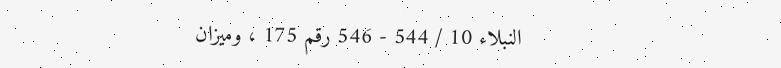النبلاء 10 / 544 - 546 رقم 175 ، وميزان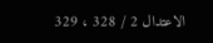الاعتدال 2 / 328 ، 329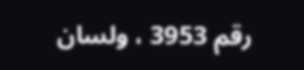رقم 3953 ، ولسان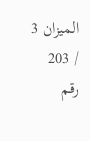الميزان 3 / 203 رقم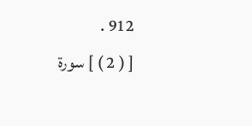912 .
[ ( 2 ) ] سورة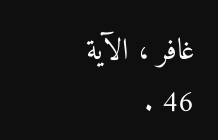غافر ، الآية 46 .